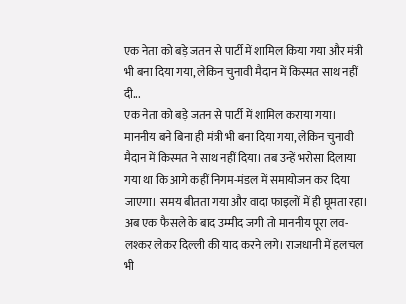एक नेता को बड़े जतन से पार्टी में शामिल किया गया और मंत्री भी बना दिया गया, लेकिन चुनावी मैदान में किस्मत साथ नहीं दी...
एक नेता को बड़े जतन से पार्टी में शामिल कराया गया। माननीय बने बिना ही मंत्री भी बना दिया गया, लेकिन चुनावी मैदान में किस्मत ने साथ नहीं दिया। तब उन्हें भरोसा दिलाया गया था कि आगे कहीं निगम-मंडल में समायोजन कर दिया जाएगा। समय बीतता गया और वादा फाइलों में ही घूमता रहा। अब एक फैसले के बाद उम्मीद जगी तो माननीय पूरा लव-लश्कर लेकर दिल्ली की याद करने लगे। राजधानी में हलचल भी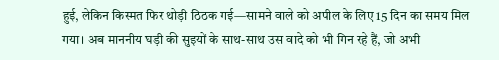हुई, लेकिन किस्मत फिर थोड़ी ठिठक गई—सामने वाले को अपील के लिए 15 दिन का समय मिल गया। अब माननीय घड़ी की सुइयों के साथ-साथ उस वादे को भी गिन रहे हैं, जो अभी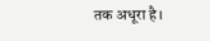तक अधूरा है।